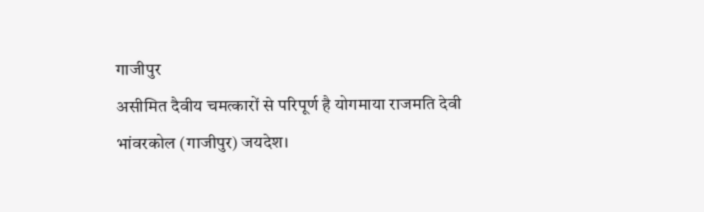गाजीपुर
असीमित दैवीय चमत्कारों से परिपूर्ण है योगमाया राजमति देवी
भांवरकोल (गाजीपुर) जयदेश।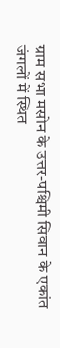ग्राम सभा मसोन के उत्तर-पश्चिमी सिवान के एकांत जंगलों में स्थित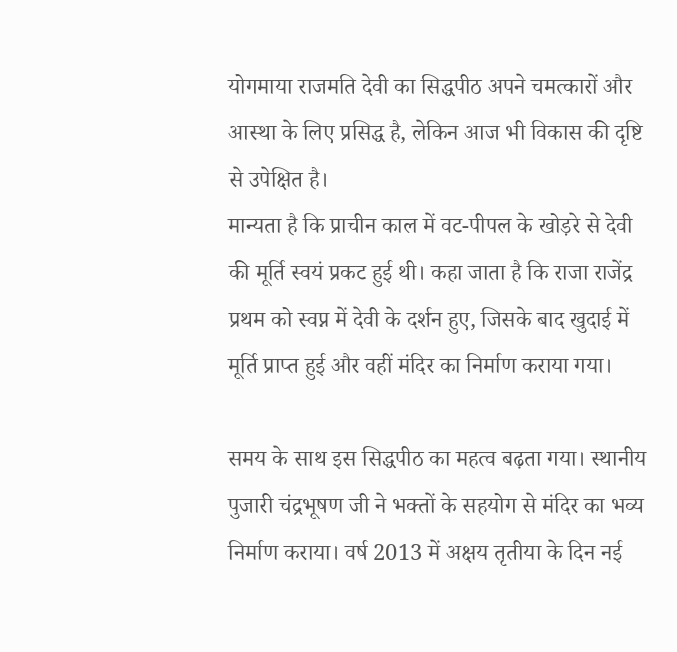योगमाया राजमति देवी का सिद्धपीठ अपने चमत्कारों और आस्था के लिए प्रसिद्ध है, लेकिन आज भी विकास की दृष्टि से उपेक्षित है।
मान्यता है कि प्राचीन काल में वट-पीपल के खोड़रे से देवी की मूर्ति स्वयं प्रकट हुई थी। कहा जाता है कि राजा राजेंद्र प्रथम को स्वप्न में देवी के दर्शन हुए, जिसके बाद खुदाई में मूर्ति प्राप्त हुई और वहीं मंदिर का निर्माण कराया गया।

समय के साथ इस सिद्धपीठ का महत्व बढ़ता गया। स्थानीय पुजारी चंद्रभूषण जी ने भक्तों के सहयोग से मंदिर का भव्य निर्माण कराया। वर्ष 2013 में अक्षय तृतीया के दिन नई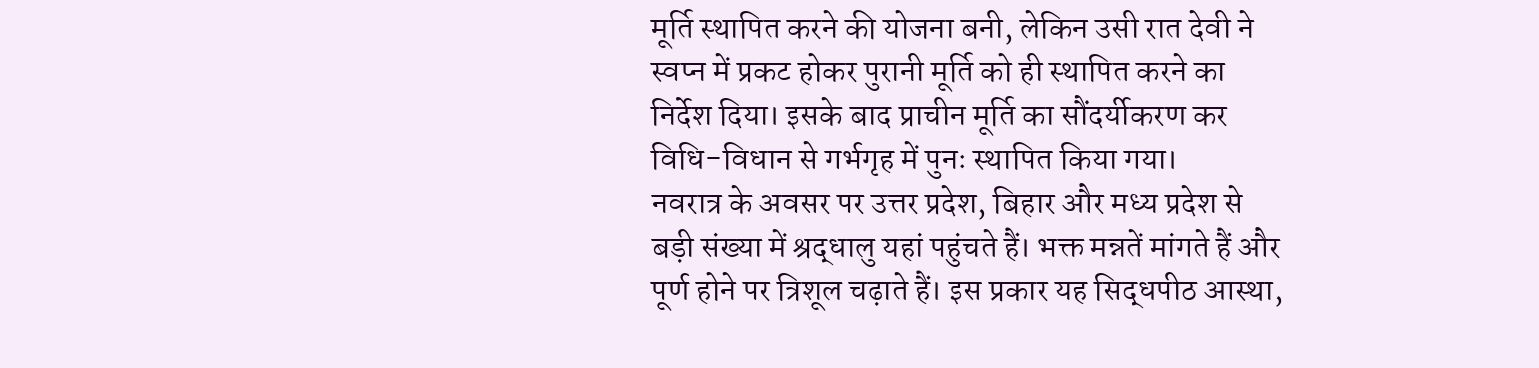मूर्ति स्थापित करने की योजना बनी, लेकिन उसी रात देवी ने स्वप्न में प्रकट होकर पुरानी मूर्ति को ही स्थापित करने का निर्देश दिया। इसके बाद प्राचीन मूर्ति का सौंदर्यीकरण कर विधि-विधान से गर्भगृह में पुनः स्थापित किया गया।
नवरात्र के अवसर पर उत्तर प्रदेश, बिहार और मध्य प्रदेश से बड़ी संख्या में श्रद्धालु यहां पहुंचते हैं। भक्त मन्नतें मांगते हैं और पूर्ण होने पर त्रिशूल चढ़ाते हैं। इस प्रकार यह सिद्धपीठ आस्था,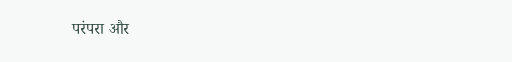परंपरा और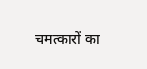चमत्कारों का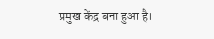प्रमुख केंद्र बना हुआ है।